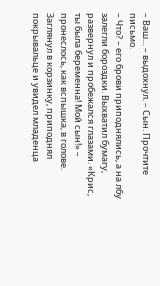– Ваш… – выдохнул. – Сын. Прочтите письмо.
– Что? – его брови приподнялись, а на лбу залегли бороздки. Выхватил бумагу, развернул и пробежался глазами. «Крис, ты была беременна! Мой сын!» – пронеслось, как вспышка, в голове.
Заглянул в корзинку, приподнял покрывальце и увидел младенца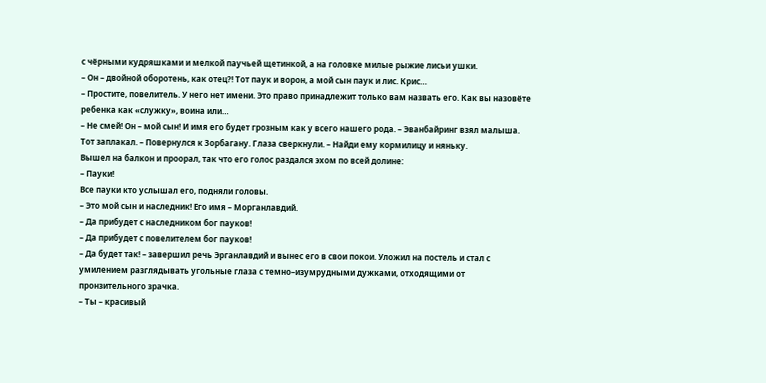с чёрными кудряшками и мелкой паучьей щетинкой, а на головке милые рыжие лисьи ушки.
– Он – двойной оборотень, как отец?! Тот паук и ворон, а мой сын паук и лис. Крис…
– Простите, повелитель. У него нет имени. Это право принадлежит только вам назвать его. Как вы назовёте ребенка как «служку», воина или…
– Не смей! Он – мой сын! И имя его будет грозным как у всего нашего рода. – Эванбайринг взял малыша. Тот заплакал. – Повернулся к Зорбагану. Глаза сверкнули. – Найди ему кормилицу и няньку.
Вышел на балкон и проорал, так что его голос раздался эхом по всей долине:
– Пауки!
Все пауки кто услышал его, подняли головы.
– Это мой сын и наследник! Его имя – Морганлавдий.
– Да прибудет с наследником бог пауков!
– Да прибудет с повелителем бог пауков!
– Да будет так! – завершил речь Эрганлавдий и вынес его в свои покои. Уложил на постель и стал с умилением разглядывать угольные глаза с темно–изумрудными дужками, отходящими от пронзительного зрачка.
– Ты – красивый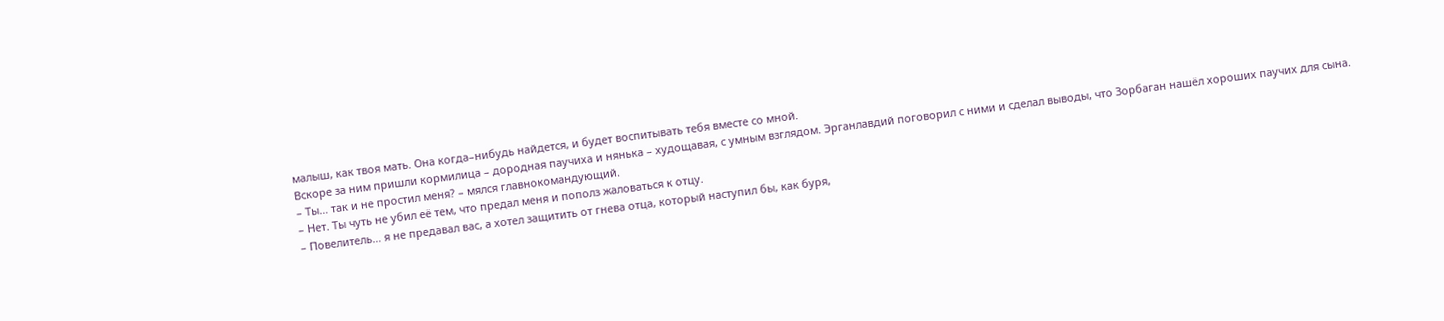малыш, как твоя мать. Она когда–нибудь найдется, и будет воспитывать тебя вместе со мной.
Вскоре за ним пришли кормилица – дородная паучиха и нянька – худощавая, с умным взглядом. Эрганлавдий поговорил с ними и сделал выводы, что Зорбаган нашёл хороших паучих для сына.
– Ты… так и не простил меня? – мялся главнокомандующий.
– Нет. Ты чуть не убил её тем, что предал меня и пополз жаловаться к отцу.
– Повелитель… я не предавал вас, а хотел защитить от гнева отца, который наступил бы, как буря,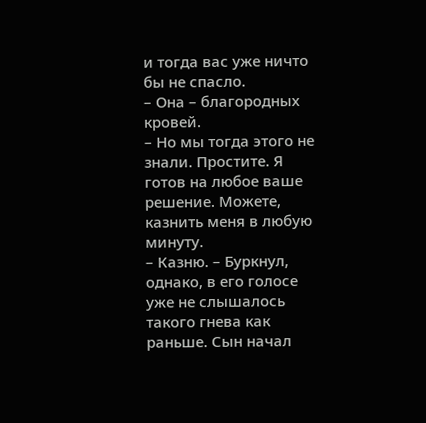и тогда вас уже ничто бы не спасло.
– Она – благородных кровей.
– Но мы тогда этого не знали. Простите. Я готов на любое ваше решение. Можете, казнить меня в любую минуту.
– Казню. – Буркнул, однако, в его голосе уже не слышалось такого гнева как раньше. Сын начал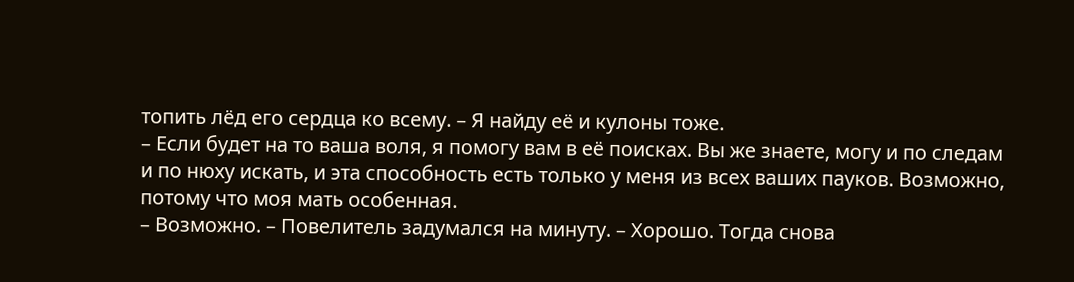топить лёд его сердца ко всему. – Я найду её и кулоны тоже.
– Если будет на то ваша воля, я помогу вам в её поисках. Вы же знаете, могу и по следам и по нюху искать, и эта способность есть только у меня из всех ваших пауков. Возможно, потому что моя мать особенная.
– Возможно. – Повелитель задумался на минуту. – Хорошо. Тогда снова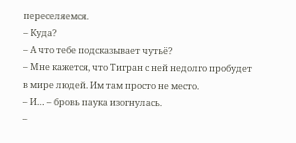переселяемся.
– Куда?
– А что тебе подсказывает чутьё?
– Мне кажется, что Тигран с ней недолго пробудет в мире людей. Им там просто не место.
– И… – бровь паука изогнулась.
–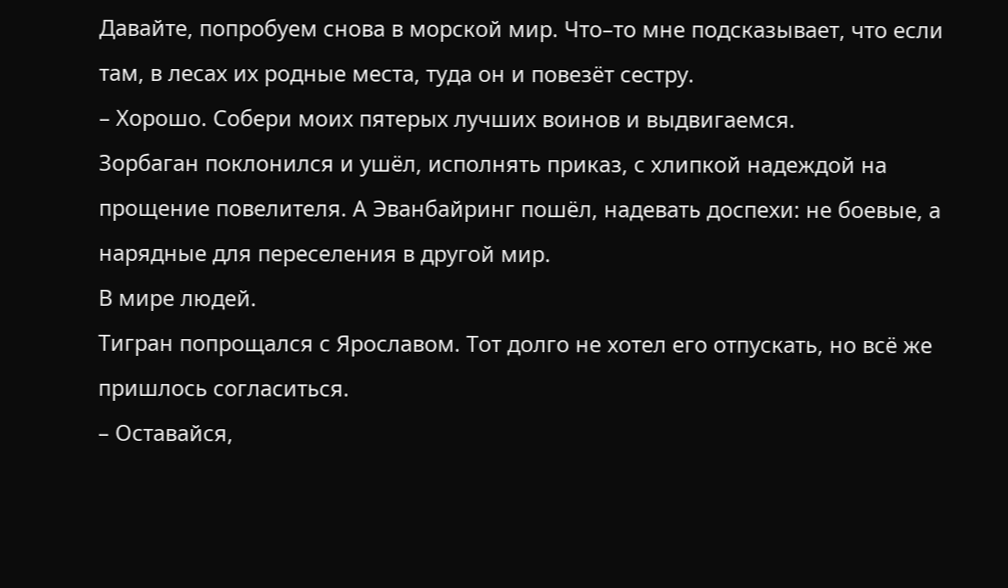Давайте, попробуем снова в морской мир. Что–то мне подсказывает, что если там, в лесах их родные места, туда он и повезёт сестру.
– Хорошо. Собери моих пятерых лучших воинов и выдвигаемся.
Зорбаган поклонился и ушёл, исполнять приказ, с хлипкой надеждой на прощение повелителя. А Эванбайринг пошёл, надевать доспехи: не боевые, а нарядные для переселения в другой мир.
В мире людей.
Тигран попрощался с Ярославом. Тот долго не хотел его отпускать, но всё же пришлось согласиться.
– Оставайся,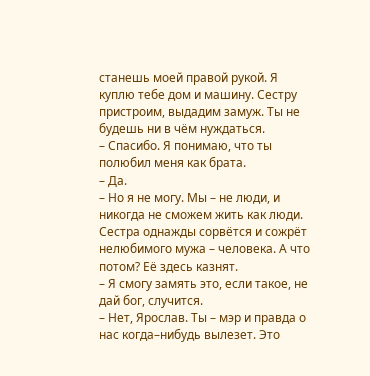станешь моей правой рукой. Я куплю тебе дом и машину. Сестру пристроим, выдадим замуж. Ты не будешь ни в чём нуждаться.
– Спасибо. Я понимаю, что ты полюбил меня как брата.
– Да.
– Но я не могу. Мы – не люди, и никогда не сможем жить как люди. Сестра однажды сорвётся и сожрёт нелюбимого мужа – человека. А что потом? Её здесь казнят.
– Я смогу замять это, если такое, не дай бог, случится.
– Нет, Ярослав. Ты – мэр и правда о нас когда–нибудь вылезет. Это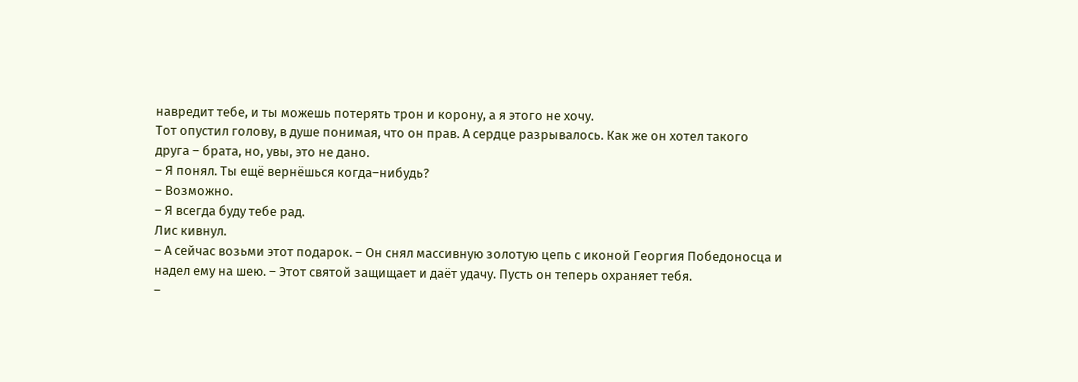навредит тебе, и ты можешь потерять трон и корону, а я этого не хочу.
Тот опустил голову, в душе понимая, что он прав. А сердце разрывалось. Как же он хотел такого друга – брата, но, увы, это не дано.
– Я понял. Ты ещё вернёшься когда–нибудь?
– Возможно.
– Я всегда буду тебе рад.
Лис кивнул.
– А сейчас возьми этот подарок. – Он снял массивную золотую цепь с иконой Георгия Победоносца и надел ему на шею. – Этот святой защищает и даёт удачу. Пусть он теперь охраняет тебя.
–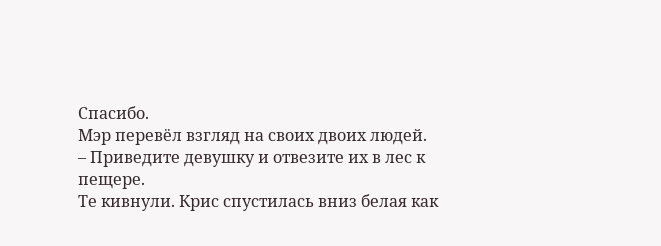Спасибо.
Мэр перевёл взгляд на своих двоих людей.
– Приведите девушку и отвезите их в лес к пещере.
Те кивнули. Крис спустилась вниз белая как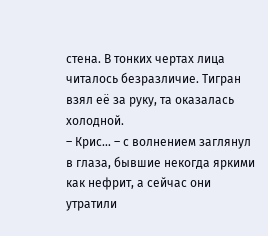стена. В тонких чертах лица читалось безразличие. Тигран взял её за руку, та оказалась холодной.
– Крис… – с волнением заглянул в глаза, бывшие некогда яркими как нефрит, а сейчас они утратили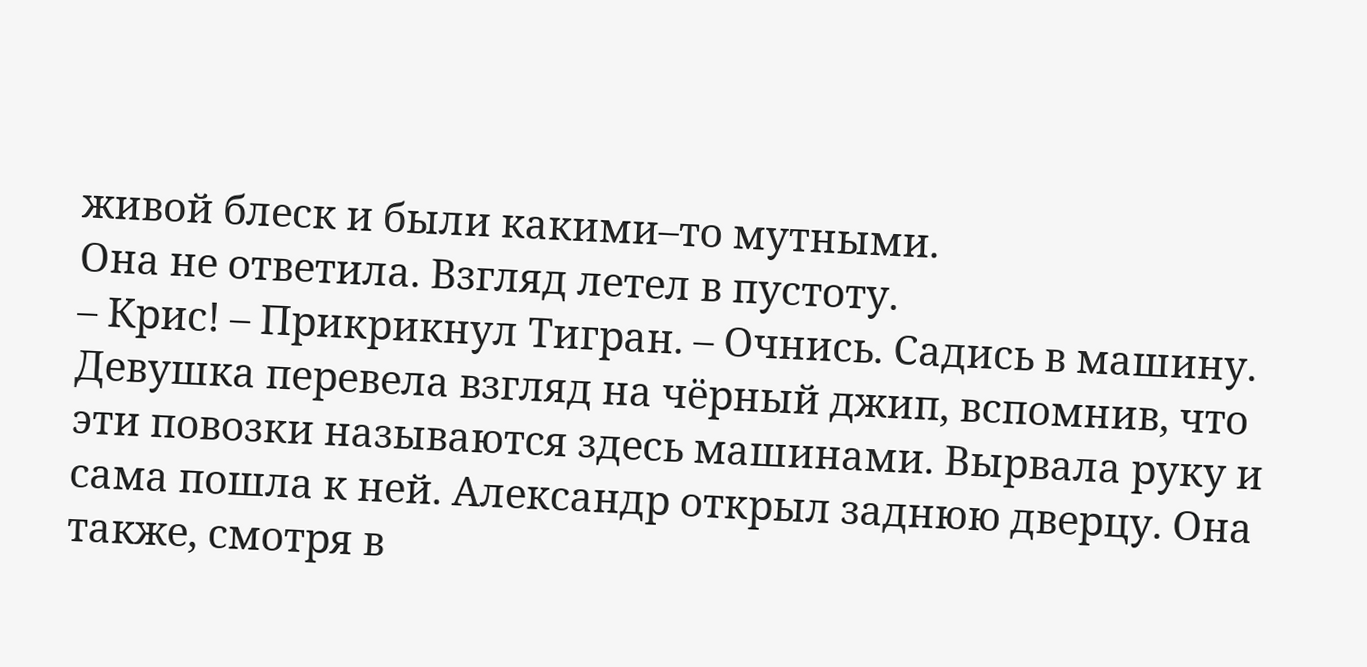живой блеск и были какими–то мутными.
Она не ответила. Взгляд летел в пустоту.
– Крис! – Прикрикнул Тигран. – Очнись. Садись в машину.
Девушка перевела взгляд на чёрный джип, вспомнив, что эти повозки называются здесь машинами. Вырвала руку и сама пошла к ней. Александр открыл заднюю дверцу. Она также, смотря в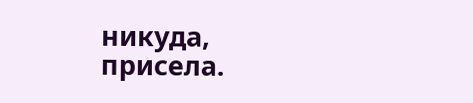никуда, присела.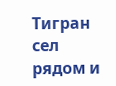Тигран сел рядом и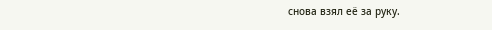снова взял её за руку.